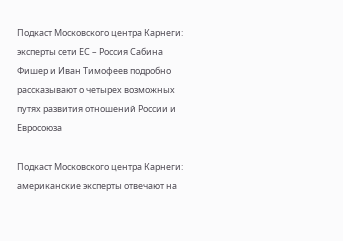Подкаст Московского центра Карнеги: эксперты сети ЕС – Россия Сабина Фишер и Иван Тимофеев подробно рассказывают о четырех возможных путях развития отношений России и Евросоюза

Подкаст Московского центра Карнеги: американские эксперты отвечают на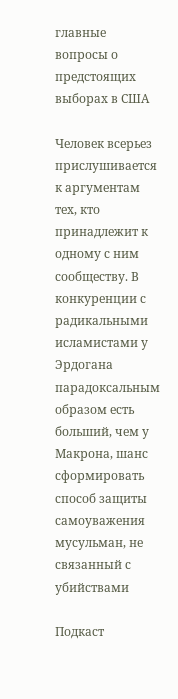главные вопросы о предстоящих выборах в США

Человек всерьез прислушивается к аргументам тех, кто принадлежит к одному с ним сообществу. В конкуренции с радикальными исламистами у Эрдогана парадоксальным образом есть больший, чем у Макрона, шанс сформировать способ защиты самоуважения мусульман, не связанный с убийствами

Подкаст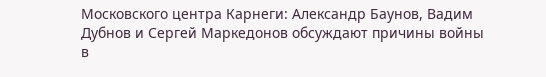Московского центра Карнеги: Александр Баунов, Вадим Дубнов и Сергей Маркедонов обсуждают причины войны в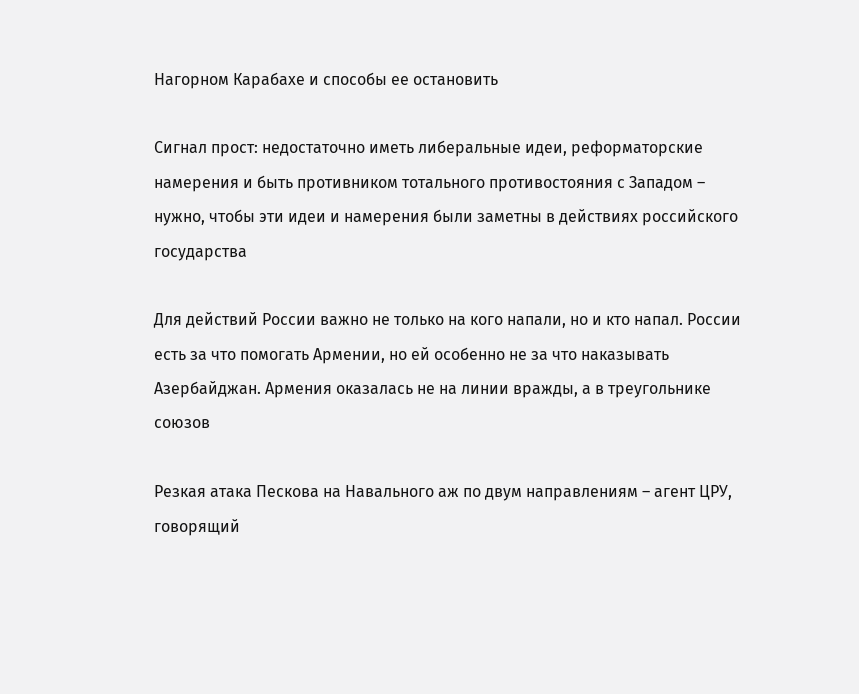Нагорном Карабахе и способы ее остановить

Сигнал прост: недостаточно иметь либеральные идеи, реформаторские намерения и быть противником тотального противостояния с Западом – нужно, чтобы эти идеи и намерения были заметны в действиях российского государства

Для действий России важно не только на кого напали, но и кто напал. России есть за что помогать Армении, но ей особенно не за что наказывать Азербайджан. Армения оказалась не на линии вражды, а в треугольнике союзов

Резкая атака Пескова на Навального аж по двум направлениям – агент ЦРУ, говорящий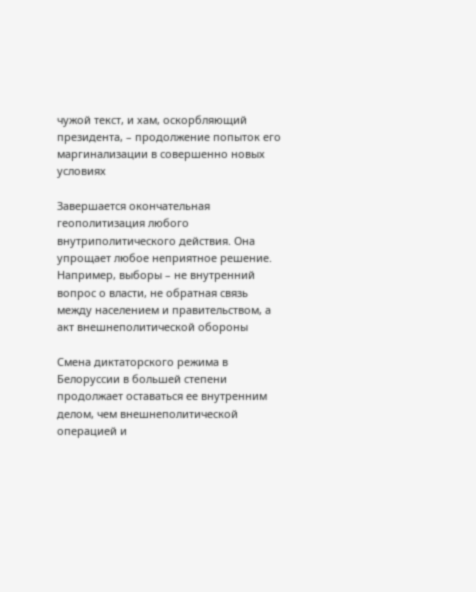чужой текст, и хам, оскорбляющий президента, – продолжение попыток его маргинализации в совершенно новых условиях

Завершается окончательная геополитизация любого внутриполитического действия. Она упрощает любое неприятное решение. Например, выборы – не внутренний вопрос о власти, не обратная связь между населением и правительством, а акт внешнеполитической обороны

Смена диктаторского режима в Белоруссии в большей степени продолжает оставаться ее внутренним делом, чем внешнеполитической операцией и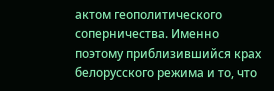актом геополитического соперничества. Именно поэтому приблизившийся крах белорусского режима и то, что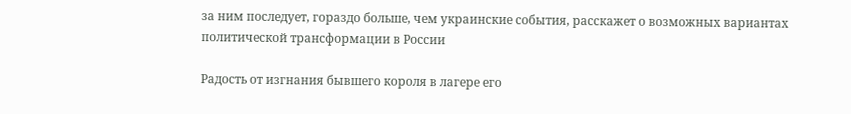за ним последует, гораздо больше, чем украинские события, расскажет о возможных вариантах политической трансформации в России

Радость от изгнания бывшего короля в лагере его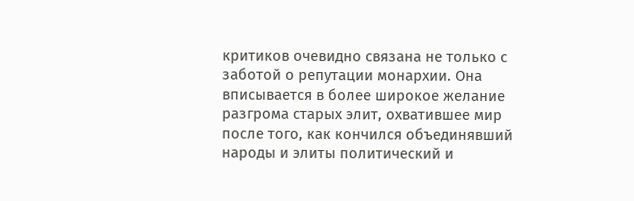критиков очевидно связана не только с заботой о репутации монархии. Она вписывается в более широкое желание разгрома старых элит, охватившее мир после того, как кончился объединявший народы и элиты политический и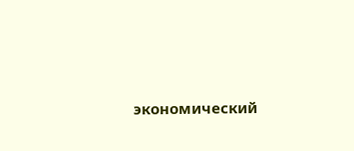экономический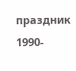праздник 1990-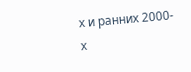х и ранних 2000-х